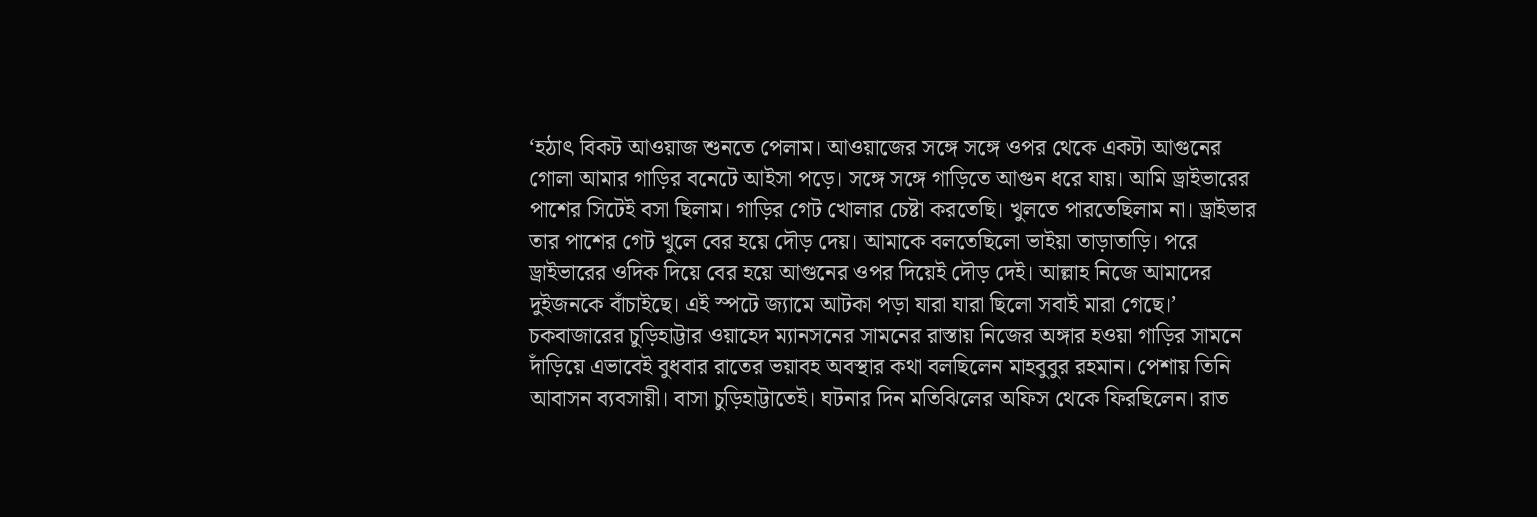‘হঠাৎ বিকট আওয়াজ শুনতে পেলাম। আওয়াজের সঙ্গে সঙ্গে ওপর থেকে একটা আগুনের গোলা আমার গাড়ির বনেটে আইসা পড়ে। সঙ্গে সঙ্গে গাড়িতে আগুন ধরে যায়। আমি ড্রাইভারের পাশের সিটেই বসা ছিলাম। গাড়ির গেট খোলার চেষ্টা করতেছি। খুলতে পারতেছিলাম না। ড্রাইভার তার পাশের গেট খুলে বের হয়ে দৌড় দেয়। আমাকে বলতেছিলো ভাইয়া তাড়াতাড়ি। পরে ড্রাইভারের ওদিক দিয়ে বের হয়ে আগুনের ওপর দিয়েই দৌড় দেই। আল্লাহ নিজে আমাদের দুইজনকে বাঁচাইছে। এই স্পটে জ্যামে আটকা পড়া যারা যারা ছিলো সবাই মারা গেছে।’
চকবাজারের চুড়িহাট্টার ওয়াহেদ ম্যানসনের সামনের রাস্তায় নিজের অঙ্গার হওয়া গাড়ির সামনে দাঁড়িয়ে এভাবেই বুধবার রাতের ভয়াবহ অবস্থার কথা বলছিলেন মাহবুবুর রহমান। পেশায় তিনি আবাসন ব্যবসায়ী। বাসা চুড়িহাট্টাতেই। ঘটনার দিন মতিঝিলের অফিস থেকে ফিরছিলেন। রাত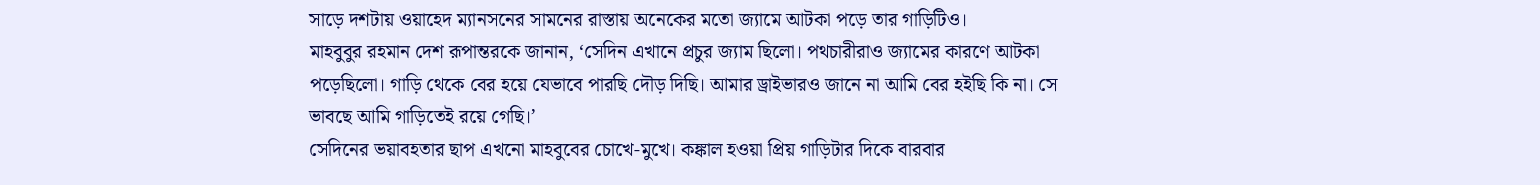সাড়ে দশটায় ওয়াহেদ ম্যানসনের সামনের রাস্তায় অনেকের মতো জ্যামে আটকা পড়ে তার গাড়িটিও।
মাহবুবুর রহমান দেশ রূপান্তরকে জানান, ‘সেদিন এখানে প্রচুর জ্যাম ছিলো। পথচারীরাও জ্যামের কারণে আটকা পড়েছিলো। গাড়ি থেকে বের হয়ে যেভাবে পারছি দৌড় দিছি। আমার ড্রাইভারও জানে না আমি বের হইছি কি না। সে ভাবছে আমি গাড়িতেই রয়ে গেছি।’
সেদিনের ভয়াবহতার ছাপ এখনো মাহবুবের চোখে-মুখে। কঙ্কাল হওয়া প্রিয় গাড়িটার দিকে বারবার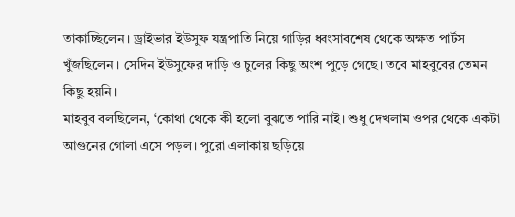তাকাচ্ছিলেন। ড্রাইভার ইউসুফ যন্ত্রপাতি নিয়ে গাড়ির ধ্বংসাবশেষ থেকে অক্ষত পার্টস খুঁজছিলেন। সেদিন ইউসুফের দাড়ি ও চুলের কিছু অংশ পুড়ে গেছে। তবে মাহবুবের তেমন কিছু হয়নি।
মাহবুব বলছিলেন, ‘কোথা থেকে কী হলো বুঝতে পারি নাই। শুধু দেখলাম ওপর থেকে একটা আগুনের গোলা এসে পড়ল। পুরো এলাকায় ছড়িয়ে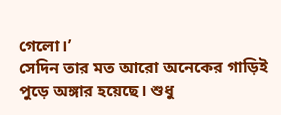গেলো।’
সেদিন তার মত আরো অনেকের গাড়িই পুড়ে অঙ্গার হয়েছে। শুধু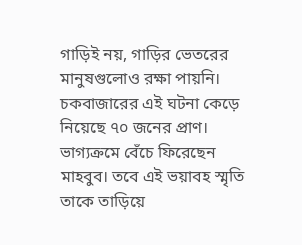গাড়িই নয়, গাড়ির ভেতরের মানুষগুলোও রক্ষা পায়নি। চকবাজারের এই ঘটনা কেড়ে নিয়েছে ৭০ জনের প্রাণ। ভাগ্যক্রমে বেঁচে ফিরেছেন মাহবুব। তবে এই ভয়াবহ স্মৃতি তাকে তাড়িয়ে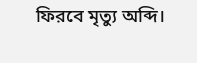ফিরবে মৃত্যু অব্দি।